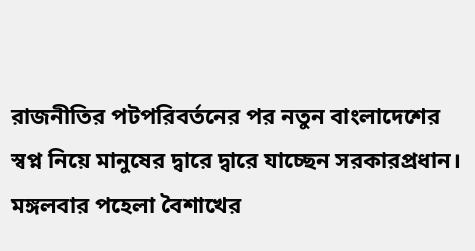রাজনীতির পটপরিবর্তনের পর নতুন বাংলাদেশের স্বপ্ন নিয়ে মানুষের দ্বারে দ্বারে যাচ্ছেন সরকারপ্রধান। মঙ্গলবার পহেলা বৈশাখের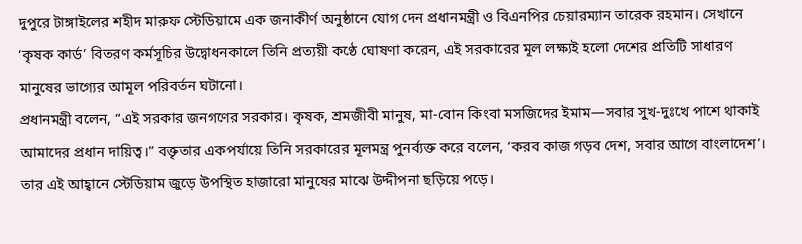দুপুরে টাঙ্গাইলের শহীদ মারুফ স্টেডিয়ামে এক জনাকীর্ণ অনুষ্ঠানে যোগ দেন প্রধানমন্ত্রী ও বিএনপির চেয়ারম্যান তারেক রহমান। সেখানে ‘কৃষক কার্ড’ বিতরণ কর্মসূচির উদ্বোধনকালে তিনি প্রত্যয়ী কণ্ঠে ঘোষণা করেন, এই সরকারের মূল লক্ষ্যই হলো দেশের প্রতিটি সাধারণ মানুষের ভাগ্যের আমূল পরিবর্তন ঘটানো।
প্রধানমন্ত্রী বলেন, “এই সরকার জনগণের সরকার। কৃষক, শ্রমজীবী মানুষ, মা-বোন কিংবা মসজিদের ইমাম—সবার সুখ-দুঃখে পাশে থাকাই আমাদের প্রধান দায়িত্ব।” বক্তৃতার একপর্যায়ে তিনি সরকারের মূলমন্ত্র পুনর্ব্যক্ত করে বলেন, ‘করব কাজ গড়ব দেশ, সবার আগে বাংলাদেশ’। তার এই আহ্বানে স্টেডিয়াম জুড়ে উপস্থিত হাজারো মানুষের মাঝে উদ্দীপনা ছড়িয়ে পড়ে।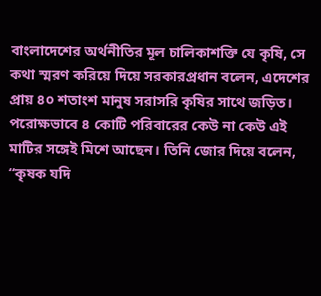বাংলাদেশের অর্থনীতির মূল চালিকাশক্তি যে কৃষি, সে কথা স্মরণ করিয়ে দিয়ে সরকারপ্রধান বলেন, এদেশের প্রায় ৪০ শতাংশ মানুষ সরাসরি কৃষির সাথে জড়িত। পরোক্ষভাবে ৪ কোটি পরিবারের কেউ না কেউ এই মাটির সঙ্গেই মিশে আছেন। তিনি জোর দিয়ে বলেন, “কৃষক যদি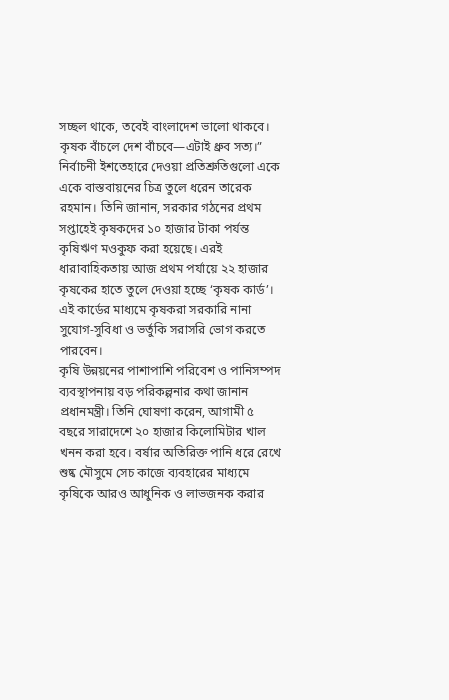সচ্ছল থাকে, তবেই বাংলাদেশ ভালো থাকবে। কৃষক বাঁচলে দেশ বাঁচবে—এটাই ধ্রুব সত্য।”
নির্বাচনী ইশতেহারে দেওয়া প্রতিশ্রুতিগুলো একে একে বাস্তবায়নের চিত্র তুলে ধরেন তারেক রহমান। তিনি জানান, সরকার গঠনের প্রথম সপ্তাহেই কৃষকদের ১০ হাজার টাকা পর্যন্ত কৃষিঋণ মওকুফ করা হয়েছে। এরই ধারাবাহিকতায় আজ প্রথম পর্যায়ে ২২ হাজার কৃষকের হাতে তুলে দেওয়া হচ্ছে ‘কৃষক কার্ড’। এই কার্ডের মাধ্যমে কৃষকরা সরকারি নানা সুযোগ-সুবিধা ও ভর্তুকি সরাসরি ভোগ করতে পারবেন।
কৃষি উন্নয়নের পাশাপাশি পরিবেশ ও পানিসম্পদ ব্যবস্থাপনায় বড় পরিকল্পনার কথা জানান প্রধানমন্ত্রী। তিনি ঘোষণা করেন, আগামী ৫ বছরে সারাদেশে ২০ হাজার কিলোমিটার খাল খনন করা হবে। বর্ষার অতিরিক্ত পানি ধরে রেখে শুষ্ক মৌসুমে সেচ কাজে ব্যবহারের মাধ্যমে কৃষিকে আরও আধুনিক ও লাভজনক করার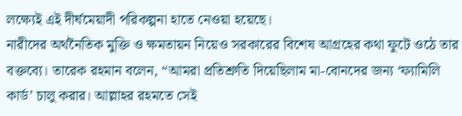লক্ষ্যেই এই দীর্ঘমেয়াদী পরিকল্পনা হাতে নেওয়া হয়েছে।
নারীদের অর্থনৈতিক মুক্তি ও ক্ষমতায়ন নিয়েও সরকারের বিশেষ আগ্রহের কথা ফুটে ওঠে তার বক্তব্যে। তারেক রহমান বলেন, “আমরা প্রতিশ্রুতি দিয়েছিলাম মা-বোনদের জন্য ‘ফ্যামিলি কার্ড’ চালু করার। আল্লাহর রহমতে সেই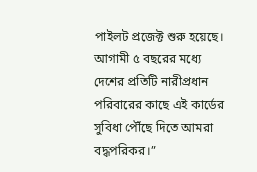পাইলট প্রজেক্ট শুরু হয়েছে। আগামী ৫ বছরের মধ্যে দেশের প্রতিটি নারীপ্রধান পরিবারের কাছে এই কার্ডের সুবিধা পৌঁছে দিতে আমরা বদ্ধপরিকর।”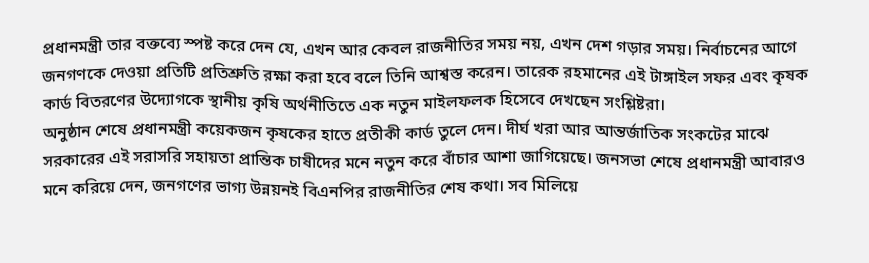প্রধানমন্ত্রী তার বক্তব্যে স্পষ্ট করে দেন যে, এখন আর কেবল রাজনীতির সময় নয়, এখন দেশ গড়ার সময়। নির্বাচনের আগে জনগণকে দেওয়া প্রতিটি প্রতিশ্রুতি রক্ষা করা হবে বলে তিনি আশ্বস্ত করেন। তারেক রহমানের এই টাঙ্গাইল সফর এবং কৃষক কার্ড বিতরণের উদ্যোগকে স্থানীয় কৃষি অর্থনীতিতে এক নতুন মাইলফলক হিসেবে দেখছেন সংশ্লিষ্টরা।
অনুষ্ঠান শেষে প্রধানমন্ত্রী কয়েকজন কৃষকের হাতে প্রতীকী কার্ড তুলে দেন। দীর্ঘ খরা আর আন্তর্জাতিক সংকটের মাঝে সরকারের এই সরাসরি সহায়তা প্রান্তিক চাষীদের মনে নতুন করে বাঁচার আশা জাগিয়েছে। জনসভা শেষে প্রধানমন্ত্রী আবারও মনে করিয়ে দেন, জনগণের ভাগ্য উন্নয়নই বিএনপির রাজনীতির শেষ কথা। সব মিলিয়ে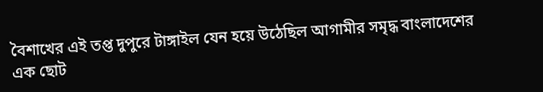বৈশাখের এই তপ্ত দুপুরে টাঙ্গাইল যেন হয়ে উঠেছিল আগামীর সমৃদ্ধ বাংলাদেশের এক ছোট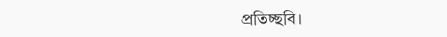প্রতিচ্ছবি।